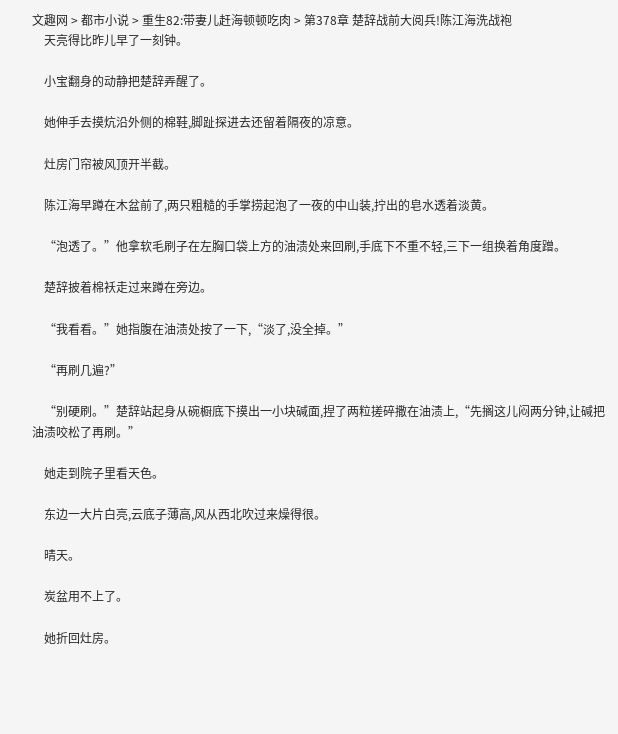文趣网 > 都市小说 > 重生82:带妻儿赶海顿顿吃肉 > 第378章 楚辞战前大阅兵!陈江海洗战袍
    天亮得比昨儿早了一刻钟。

    小宝翻身的动静把楚辞弄醒了。

    她伸手去摸炕沿外侧的棉鞋,脚趾探进去还留着隔夜的凉意。

    灶房门帘被风顶开半截。

    陈江海早蹲在木盆前了,两只粗糙的手掌捞起泡了一夜的中山装,拧出的皂水透着淡黄。

    “泡透了。”他拿软毛刷子在左胸口袋上方的油渍处来回刷,手底下不重不轻,三下一组换着角度蹭。

    楚辞披着棉袄走过来蹲在旁边。

    “我看看。”她指腹在油渍处按了一下,“淡了,没全掉。”

    “再刷几遍?”

    “别硬刷。”楚辞站起身从碗橱底下摸出一小块碱面,捏了两粒搓碎撒在油渍上,“先搁这儿闷两分钟,让碱把油渍咬松了再刷。”

    她走到院子里看天色。

    东边一大片白亮,云底子薄高,风从西北吹过来燥得很。

    晴天。

    炭盆用不上了。

    她折回灶房。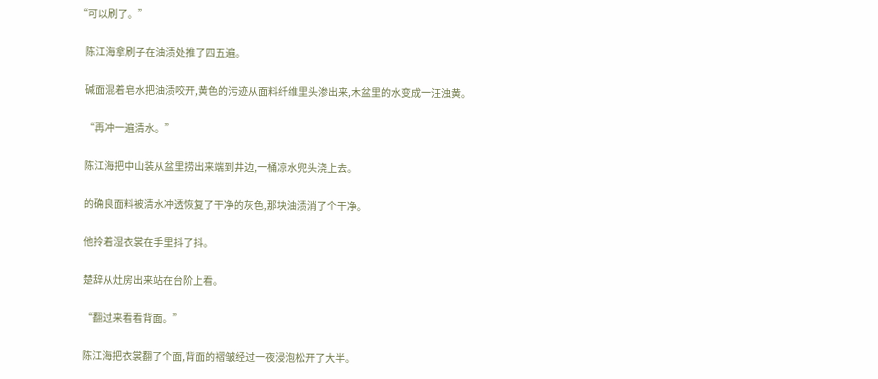“可以刷了。”

    陈江海拿刷子在油渍处推了四五遍。

    碱面混着皂水把油渍咬开,黄色的污迹从面料纤维里头渗出来,木盆里的水变成一汪浊黄。

    “再冲一遍清水。”

    陈江海把中山装从盆里捞出来端到井边,一桶凉水兜头浇上去。

    的确良面料被清水冲透恢复了干净的灰色,那块油渍消了个干净。

    他拎着湿衣裳在手里抖了抖。

    楚辞从灶房出来站在台阶上看。

    “翻过来看看背面。”

    陈江海把衣裳翻了个面,背面的褶皱经过一夜浸泡松开了大半。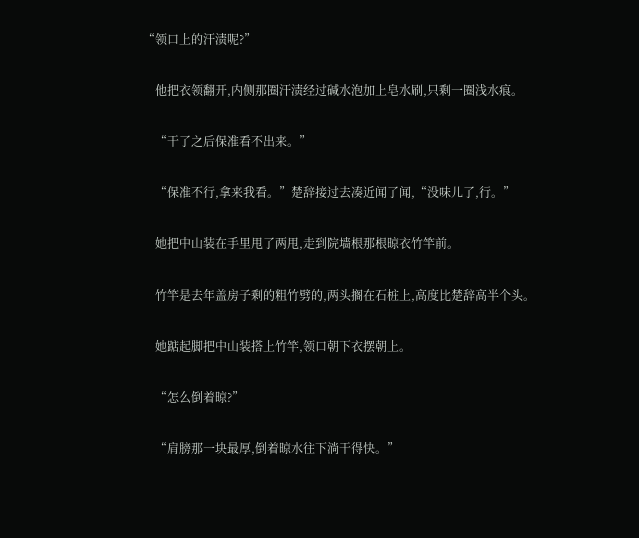“领口上的汗渍呢?”

    他把衣领翻开,内侧那圈汗渍经过碱水泡加上皂水刷,只剩一圈浅水痕。

    “干了之后保准看不出来。”

    “保准不行,拿来我看。”楚辞接过去凑近闻了闻,“没味儿了,行。”

    她把中山装在手里甩了两甩,走到院墙根那根晾衣竹竿前。

    竹竿是去年盖房子剩的粗竹劈的,两头搁在石桩上,高度比楚辞高半个头。

    她踮起脚把中山装搭上竹竿,领口朝下衣摆朝上。

    “怎么倒着晾?”

    “肩膀那一块最厚,倒着晾水往下淌干得快。”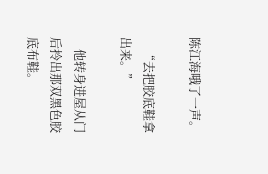陈江海哦了一声。

    “去把胶底鞋拿出来。”

    他转身进屋从门后拎出那双黑色胶底布鞋。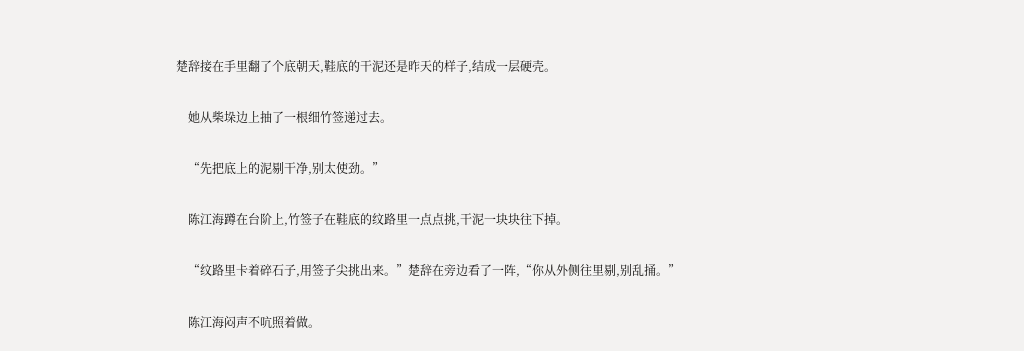楚辞接在手里翻了个底朝天,鞋底的干泥还是昨天的样子,结成一层硬壳。

    她从柴垛边上抽了一根细竹签递过去。

    “先把底上的泥剔干净,别太使劲。”

    陈江海蹲在台阶上,竹签子在鞋底的纹路里一点点挑,干泥一块块往下掉。

    “纹路里卡着碎石子,用签子尖挑出来。”楚辞在旁边看了一阵,“你从外侧往里剔,别乱捅。”

    陈江海闷声不吭照着做。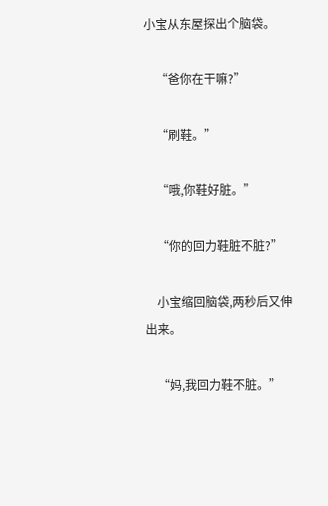小宝从东屋探出个脑袋。

    “爸你在干嘛?”

    “刷鞋。”

    “哦,你鞋好脏。”

    “你的回力鞋脏不脏?”

    小宝缩回脑袋,两秒后又伸出来。

    “妈,我回力鞋不脏。”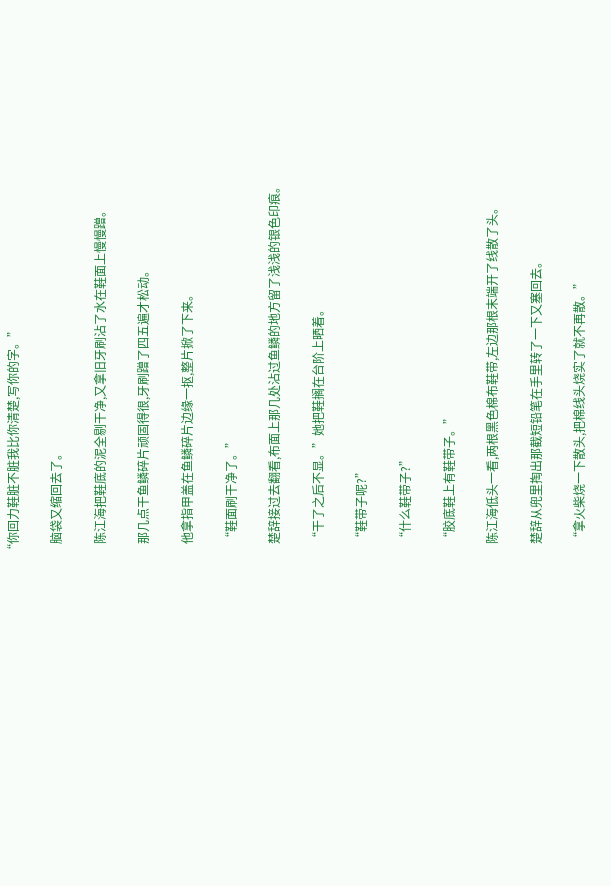“你回力鞋脏不脏我比你清楚,写你的字。”

    脑袋又缩回去了。

    陈江海把鞋底的泥全剔干净,又拿旧牙刷沾了水在鞋面上慢慢蹭。

    那几点干鱼鳞碎片顽固得很,牙刷蹭了四五遍才松动。

    他拿指甲盖在鱼鳞碎片边缘一抠,整片掀了下来。

    “鞋面刷干净了。”

    楚辞接过去翻看,布面上那几处沾过鱼鳞的地方留了浅浅的银色印痕。

    “干了之后不显。”她把鞋搁在台阶上晒着。

    “鞋带子呢?”

    “什么鞋带子?”

    “胶底鞋上有鞋带子。”

    陈江海低头一看,两根黑色棉布鞋带,左边那根末端开了线散了头。

    楚辞从兜里掏出那截短铅笔在手里转了一下又塞回去。

    “拿火柴烧一下散头,把棉线头烧实了就不再散。”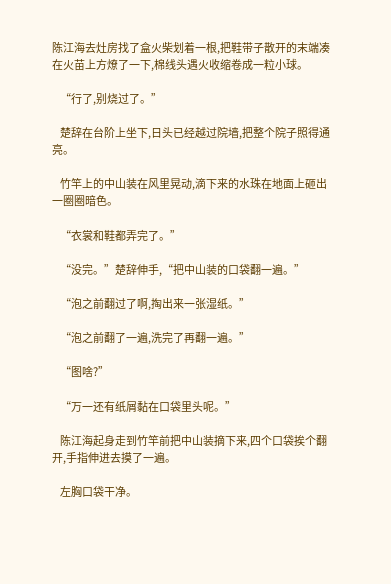陈江海去灶房找了盒火柴划着一根,把鞋带子散开的末端凑在火苗上方燎了一下,棉线头遇火收缩卷成一粒小球。

    “行了,别烧过了。”

    楚辞在台阶上坐下,日头已经越过院墙,把整个院子照得通亮。

    竹竿上的中山装在风里晃动,滴下来的水珠在地面上砸出一圈圈暗色。

    “衣裳和鞋都弄完了。”

    “没完。”楚辞伸手,“把中山装的口袋翻一遍。”

    “泡之前翻过了啊,掏出来一张湿纸。”

    “泡之前翻了一遍,洗完了再翻一遍。”

    “图啥?”

    “万一还有纸屑黏在口袋里头呢。”

    陈江海起身走到竹竿前把中山装摘下来,四个口袋挨个翻开,手指伸进去摸了一遍。

    左胸口袋干净。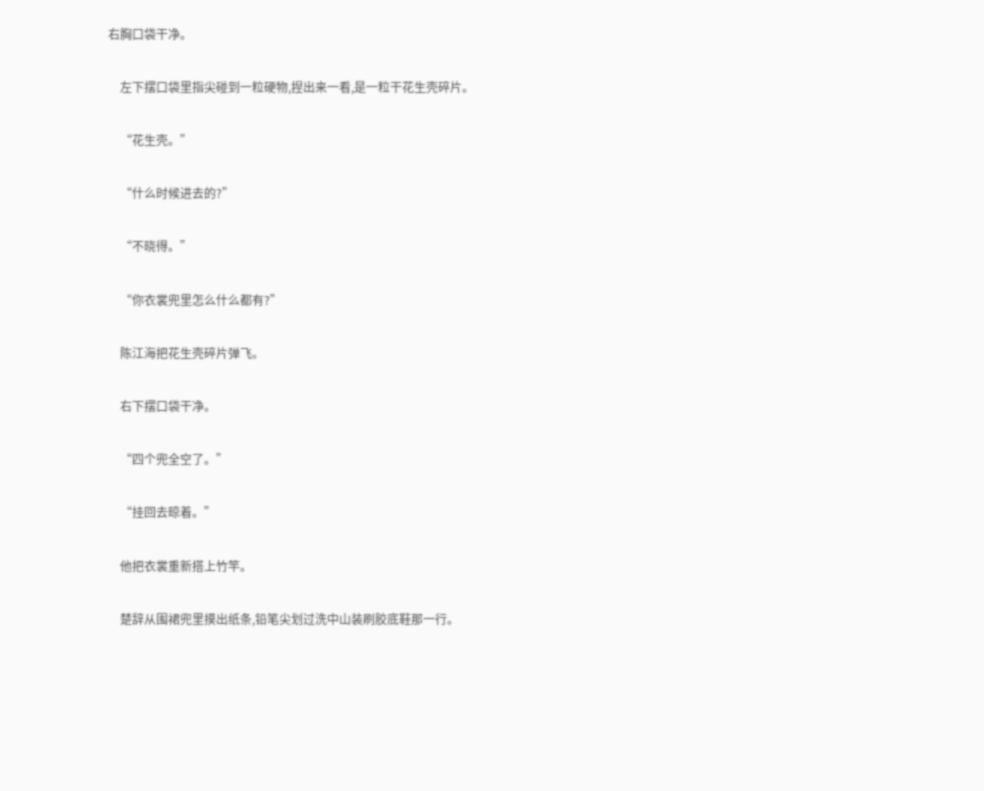右胸口袋干净。

    左下摆口袋里指尖碰到一粒硬物,捏出来一看,是一粒干花生壳碎片。

    “花生壳。”

    “什么时候进去的?”

    “不晓得。”

    “你衣裳兜里怎么什么都有?”

    陈江海把花生壳碎片弹飞。

    右下摆口袋干净。

    “四个兜全空了。”

    “挂回去晾着。”

    他把衣裳重新搭上竹竿。

    楚辞从围裙兜里摸出纸条,铅笔尖划过洗中山装刷胶底鞋那一行。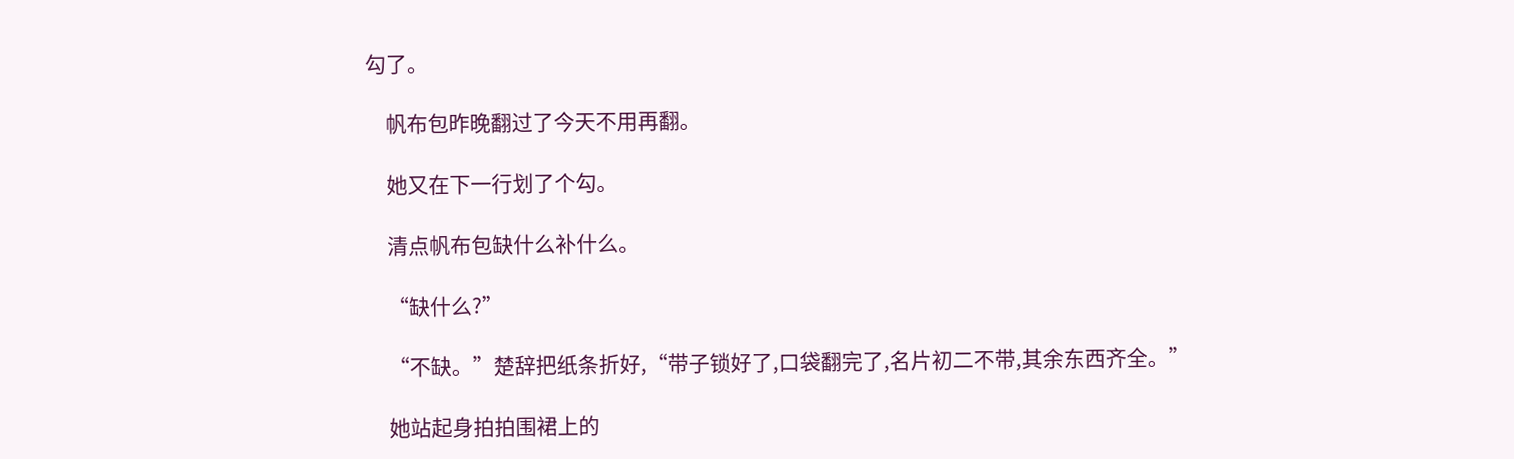勾了。

    帆布包昨晚翻过了今天不用再翻。

    她又在下一行划了个勾。

    清点帆布包缺什么补什么。

    “缺什么?”

    “不缺。”楚辞把纸条折好,“带子锁好了,口袋翻完了,名片初二不带,其余东西齐全。”

    她站起身拍拍围裙上的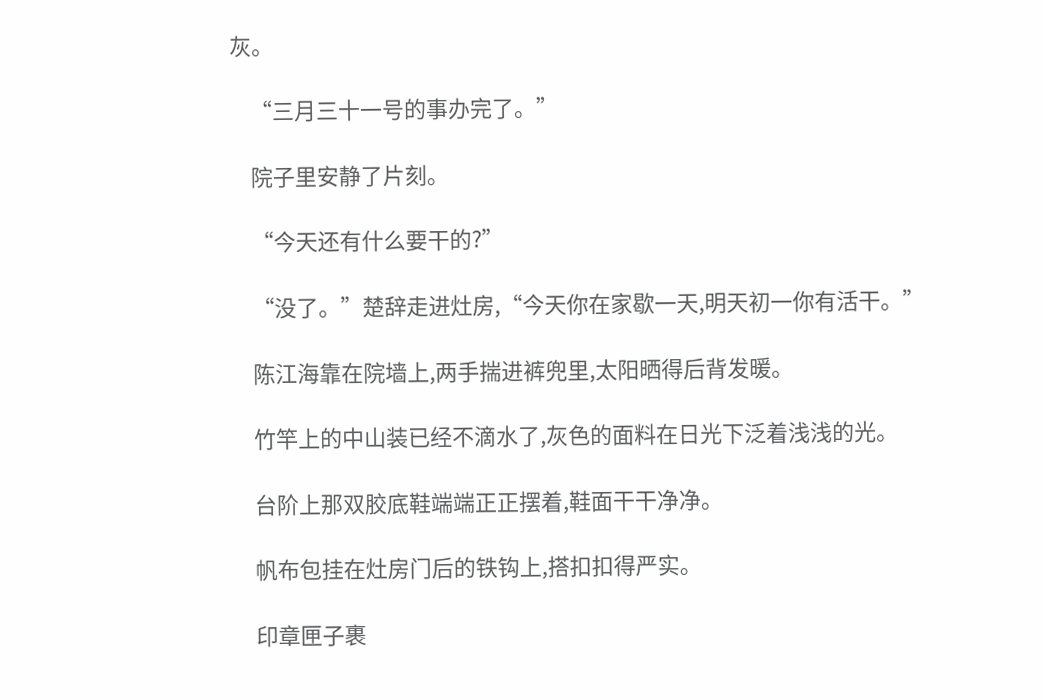灰。

    “三月三十一号的事办完了。”

    院子里安静了片刻。

    “今天还有什么要干的?”

    “没了。”楚辞走进灶房,“今天你在家歇一天,明天初一你有活干。”

    陈江海靠在院墙上,两手揣进裤兜里,太阳晒得后背发暖。

    竹竿上的中山装已经不滴水了,灰色的面料在日光下泛着浅浅的光。

    台阶上那双胶底鞋端端正正摆着,鞋面干干净净。

    帆布包挂在灶房门后的铁钩上,搭扣扣得严实。

    印章匣子裹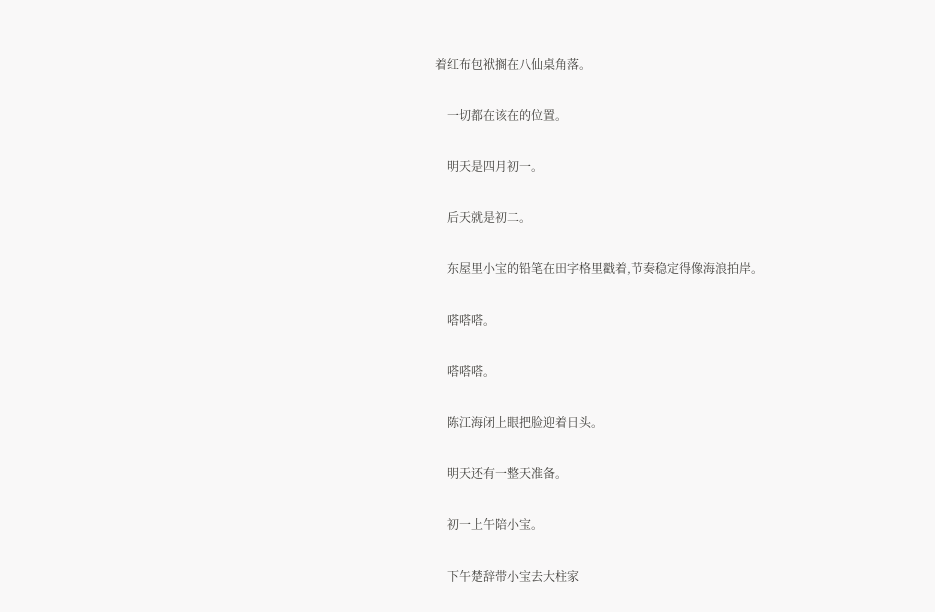着红布包袱搁在八仙桌角落。

    一切都在该在的位置。

    明天是四月初一。

    后天就是初二。

    东屋里小宝的铅笔在田字格里戳着,节奏稳定得像海浪拍岸。

    嗒嗒嗒。

    嗒嗒嗒。

    陈江海闭上眼把脸迎着日头。

    明天还有一整天准备。

    初一上午陪小宝。

    下午楚辞带小宝去大柱家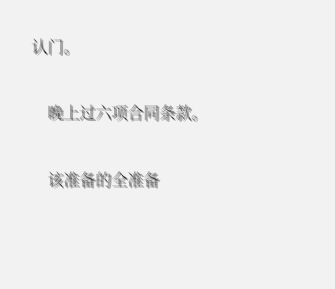认门。

    晚上过六项合同条款。

    该准备的全准备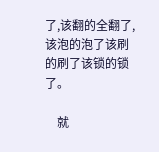了,该翻的全翻了,该泡的泡了该刷的刷了该锁的锁了。

    就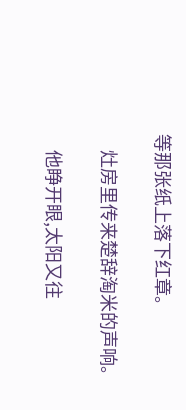等那张纸上落下红章。

    灶房里传来楚辞淘米的声响。

    他睁开眼,太阳又往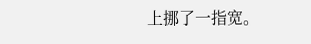上挪了一指宽。